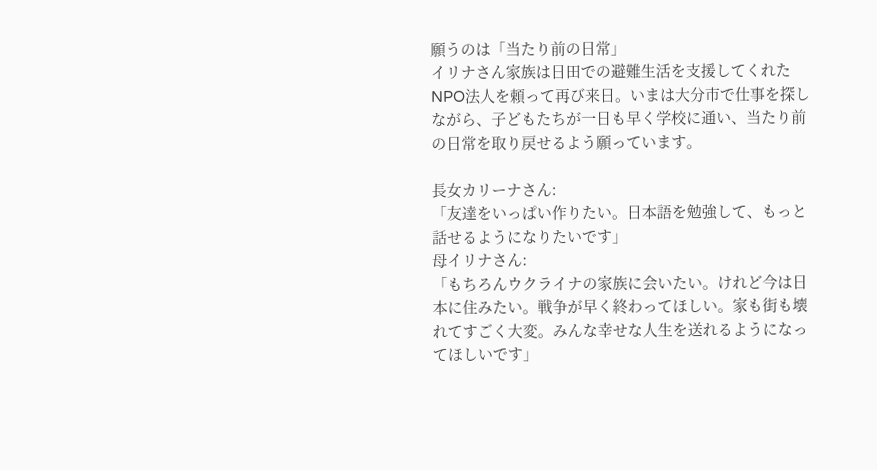願うのは「当たり前の日常」
イリナさん家族は日田での避難生活を支援してくれたNPO法人を頼って再び来日。いまは大分市で仕事を探しながら、子どもたちが一日も早く学校に通い、当たり前の日常を取り戻せるよう願っています。

長女カリーナさん:
「友達をいっぱい作りたい。日本語を勉強して、もっと話せるようになりたいです」
母イリナさん:
「もちろんウクライナの家族に会いたい。けれど今は日本に住みたい。戦争が早く終わってほしい。家も街も壊れてすごく大変。みんな幸せな人生を送れるようになってほしいです」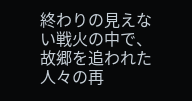終わりの見えない戦火の中で、故郷を追われた人々の再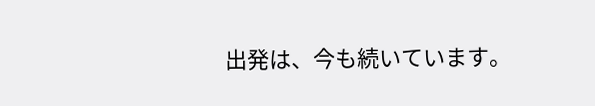出発は、今も続いています。